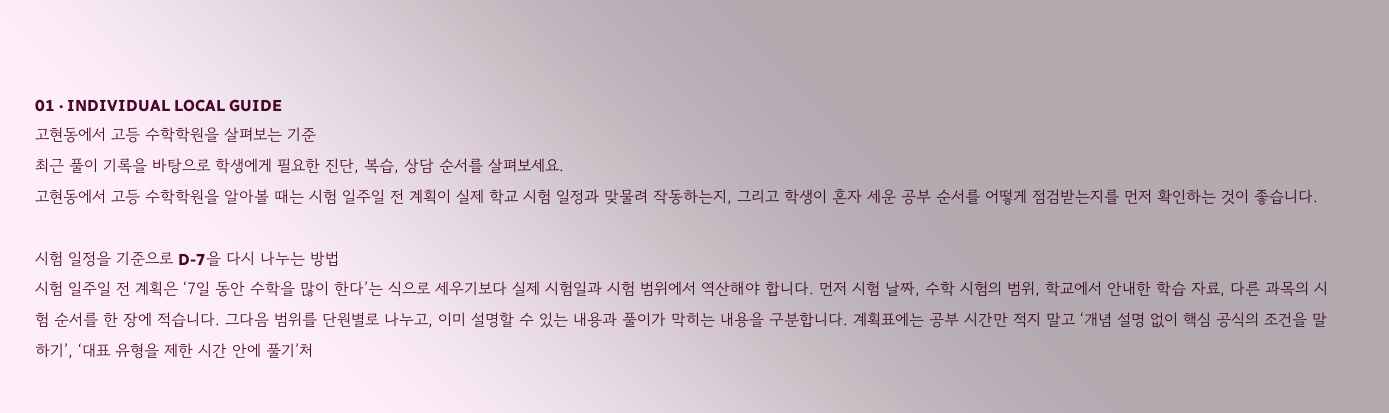01 · INDIVIDUAL LOCAL GUIDE
고현동에서 고등 수학학원을 살펴보는 기준
최근 풀이 기록을 바탕으로 학생에게 필요한 진단, 복습, 상담 순서를 살펴보세요.
고현동에서 고등 수학학원을 알아볼 때는 시험 일주일 전 계획이 실제 학교 시험 일정과 맞물려 작동하는지, 그리고 학생이 혼자 세운 공부 순서를 어떻게 점검받는지를 먼저 확인하는 것이 좋습니다.

시험 일정을 기준으로 D-7을 다시 나누는 방법
시험 일주일 전 계획은 ‘7일 동안 수학을 많이 한다’는 식으로 세우기보다 실제 시험일과 시험 범위에서 역산해야 합니다. 먼저 시험 날짜, 수학 시험의 범위, 학교에서 안내한 학습 자료, 다른 과목의 시험 순서를 한 장에 적습니다. 그다음 범위를 단원별로 나누고, 이미 설명할 수 있는 내용과 풀이가 막히는 내용을 구분합니다. 계획표에는 공부 시간만 적지 말고 ‘개념 설명 없이 핵심 공식의 조건을 말하기’, ‘대표 유형을 제한 시간 안에 풀기’처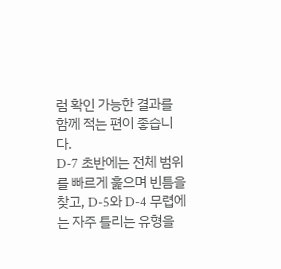럼 확인 가능한 결과를 함께 적는 편이 좋습니다.
D-7 초반에는 전체 범위를 빠르게 훑으며 빈틈을 찾고, D-5와 D-4 무렵에는 자주 틀리는 유형을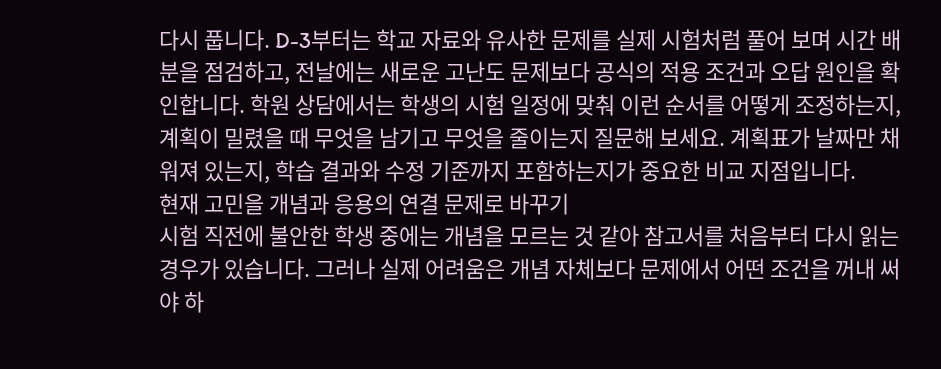다시 풉니다. D-3부터는 학교 자료와 유사한 문제를 실제 시험처럼 풀어 보며 시간 배분을 점검하고, 전날에는 새로운 고난도 문제보다 공식의 적용 조건과 오답 원인을 확인합니다. 학원 상담에서는 학생의 시험 일정에 맞춰 이런 순서를 어떻게 조정하는지, 계획이 밀렸을 때 무엇을 남기고 무엇을 줄이는지 질문해 보세요. 계획표가 날짜만 채워져 있는지, 학습 결과와 수정 기준까지 포함하는지가 중요한 비교 지점입니다.
현재 고민을 개념과 응용의 연결 문제로 바꾸기
시험 직전에 불안한 학생 중에는 개념을 모르는 것 같아 참고서를 처음부터 다시 읽는 경우가 있습니다. 그러나 실제 어려움은 개념 자체보다 문제에서 어떤 조건을 꺼내 써야 하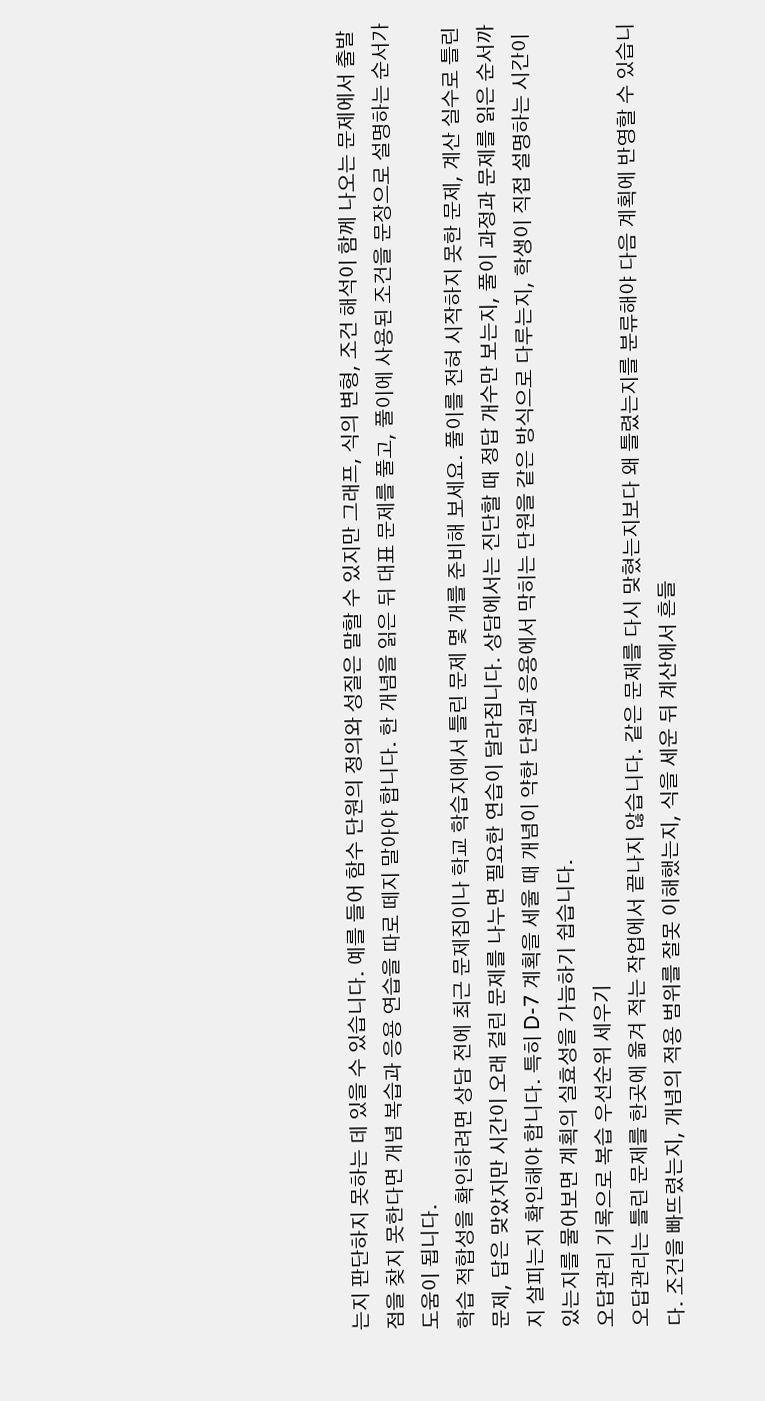는지 판단하지 못하는 데 있을 수 있습니다. 예를 들어 함수 단원의 정의와 성질은 말할 수 있지만 그래프, 식의 변형, 조건 해석이 함께 나오는 문제에서 출발점을 찾지 못한다면 개념 복습과 응용 연습을 따로 떼지 말아야 합니다. 한 개념을 읽은 뒤 대표 문제를 풀고, 풀이에 사용된 조건을 문장으로 설명하는 순서가 도움이 됩니다.
학습 적합성을 확인하려면 상담 전에 최근 문제집이나 학교 학습지에서 틀린 문제 몇 개를 준비해 보세요. 풀이를 전혀 시작하지 못한 문제, 계산 실수로 틀린 문제, 답은 맞았지만 시간이 오래 걸린 문제를 나누면 필요한 연습이 달라집니다. 상담에서는 진단할 때 정답 개수만 보는지, 풀이 과정과 문제를 읽은 순서까지 살피는지 확인해야 합니다. 특히 D-7 계획을 세울 때 개념이 약한 단원과 응용에서 막히는 단원을 같은 방식으로 다루는지, 학생이 직접 설명하는 시간이 있는지를 물어보면 계획의 실효성을 가늠하기 쉽습니다.
오답관리 기록으로 복습 우선순위 세우기
오답관리는 틀린 문제를 한곳에 옮겨 적는 작업에서 끝나지 않습니다. 같은 문제를 다시 맞혔는지보다 왜 틀렸는지를 분류해야 다음 계획에 반영할 수 있습니다. 조건을 빠뜨렸는지, 개념의 적용 범위를 잘못 이해했는지, 식을 세운 뒤 계산에서 흔들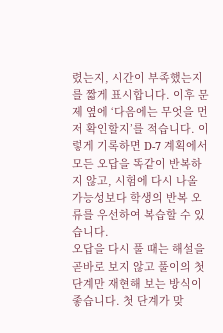렸는지, 시간이 부족했는지를 짧게 표시합니다. 이후 문제 옆에 ‘다음에는 무엇을 먼저 확인할지’를 적습니다. 이렇게 기록하면 D-7 계획에서 모든 오답을 똑같이 반복하지 않고, 시험에 다시 나올 가능성보다 학생의 반복 오류를 우선하여 복습할 수 있습니다.
오답을 다시 풀 때는 해설을 곧바로 보지 않고 풀이의 첫 단계만 재현해 보는 방식이 좋습니다. 첫 단계가 맞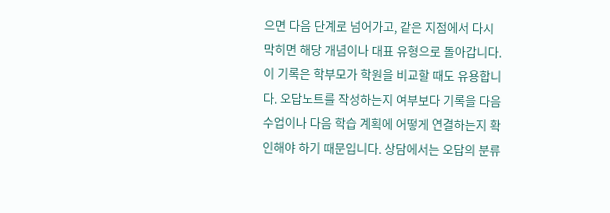으면 다음 단계로 넘어가고, 같은 지점에서 다시 막히면 해당 개념이나 대표 유형으로 돌아갑니다. 이 기록은 학부모가 학원을 비교할 때도 유용합니다. 오답노트를 작성하는지 여부보다 기록을 다음 수업이나 다음 학습 계획에 어떻게 연결하는지 확인해야 하기 때문입니다. 상담에서는 오답의 분류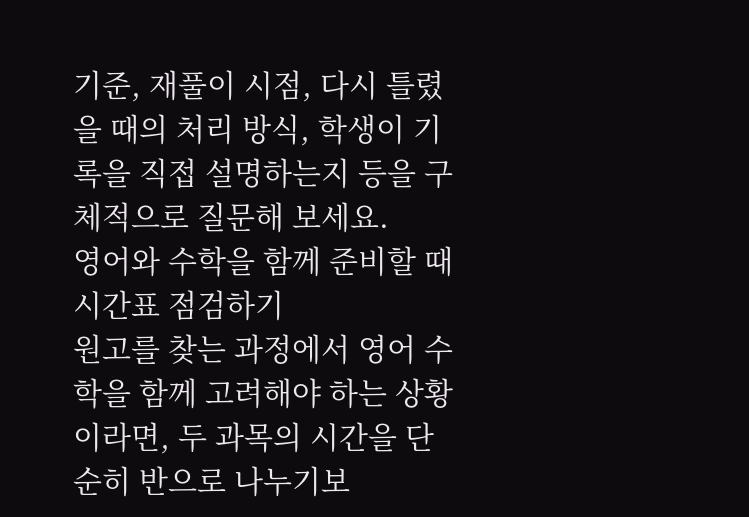기준, 재풀이 시점, 다시 틀렸을 때의 처리 방식, 학생이 기록을 직접 설명하는지 등을 구체적으로 질문해 보세요.
영어와 수학을 함께 준비할 때 시간표 점검하기
원고를 찾는 과정에서 영어 수학을 함께 고려해야 하는 상황이라면, 두 과목의 시간을 단순히 반으로 나누기보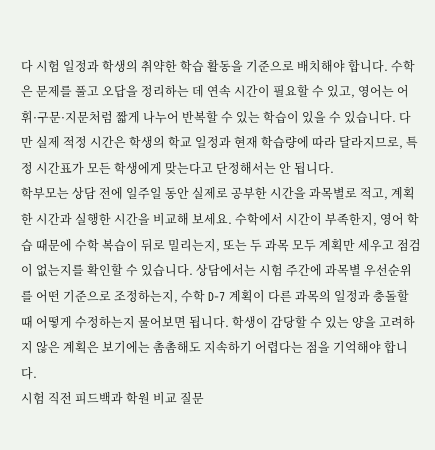다 시험 일정과 학생의 취약한 학습 활동을 기준으로 배치해야 합니다. 수학은 문제를 풀고 오답을 정리하는 데 연속 시간이 필요할 수 있고, 영어는 어휘·구문·지문처럼 짧게 나누어 반복할 수 있는 학습이 있을 수 있습니다. 다만 실제 적정 시간은 학생의 학교 일정과 현재 학습량에 따라 달라지므로, 특정 시간표가 모든 학생에게 맞는다고 단정해서는 안 됩니다.
학부모는 상담 전에 일주일 동안 실제로 공부한 시간을 과목별로 적고, 계획한 시간과 실행한 시간을 비교해 보세요. 수학에서 시간이 부족한지, 영어 학습 때문에 수학 복습이 뒤로 밀리는지, 또는 두 과목 모두 계획만 세우고 점검이 없는지를 확인할 수 있습니다. 상담에서는 시험 주간에 과목별 우선순위를 어떤 기준으로 조정하는지, 수학 D-7 계획이 다른 과목의 일정과 충돌할 때 어떻게 수정하는지 물어보면 됩니다. 학생이 감당할 수 있는 양을 고려하지 않은 계획은 보기에는 촘촘해도 지속하기 어렵다는 점을 기억해야 합니다.
시험 직전 피드백과 학원 비교 질문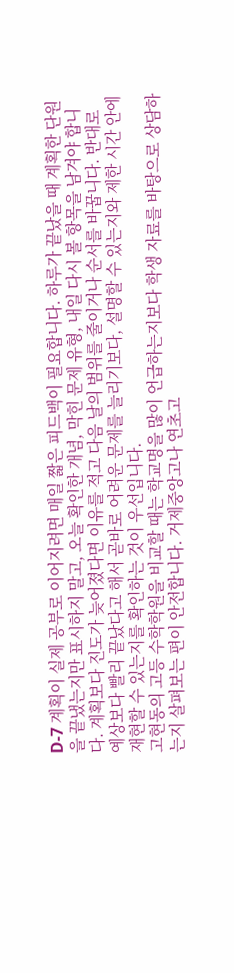D-7 계획이 실제 공부로 이어지려면 매일 짧은 피드백이 필요합니다. 하루가 끝났을 때 계획한 단원을 끝냈는지만 표시하지 말고, 오늘 확인한 개념, 막힌 문제 유형, 내일 다시 볼 항목을 남겨야 합니다. 계획보다 진도가 늦어졌다면 이유를 적고 다음 날의 범위를 줄이거나 순서를 바꿉니다. 반대로 예상보다 빨리 끝났다고 해서 곧바로 어려운 문제를 늘리기보다, 설명할 수 있는지와 제한 시간 안에 재현할 수 있는지를 확인하는 것이 우선입니다.
고현동의 고등 수학학원을 비교할 때는 학교명을 많이 언급하는지보다 학생 자료를 바탕으로 상담하는지 살펴보는 편이 안전합니다. 거제중앙고나 연초고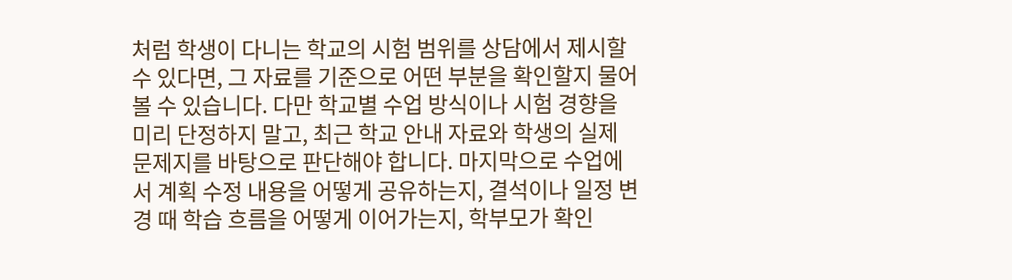처럼 학생이 다니는 학교의 시험 범위를 상담에서 제시할 수 있다면, 그 자료를 기준으로 어떤 부분을 확인할지 물어볼 수 있습니다. 다만 학교별 수업 방식이나 시험 경향을 미리 단정하지 말고, 최근 학교 안내 자료와 학생의 실제 문제지를 바탕으로 판단해야 합니다. 마지막으로 수업에서 계획 수정 내용을 어떻게 공유하는지, 결석이나 일정 변경 때 학습 흐름을 어떻게 이어가는지, 학부모가 확인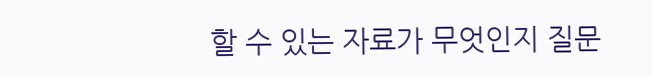할 수 있는 자료가 무엇인지 질문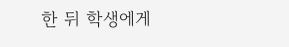한 뒤 학생에게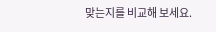맞는지를 비교해 보세요.